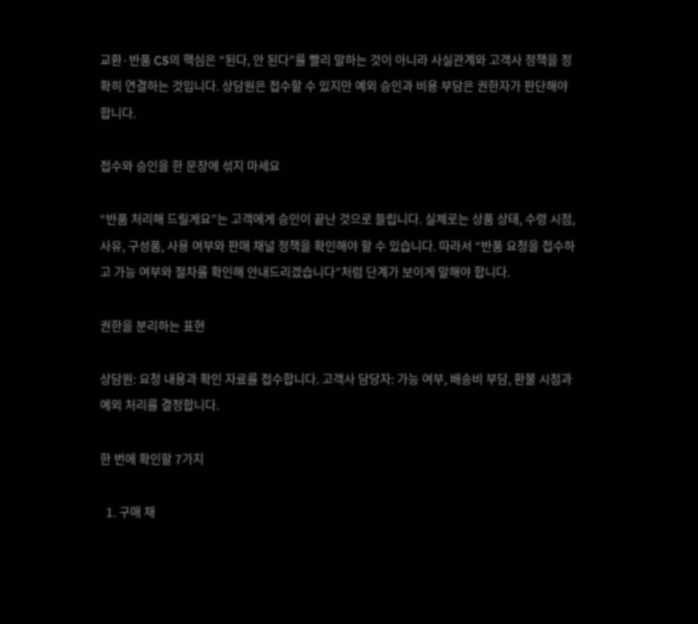교환·반품 CS의 핵심은 “된다, 안 된다”를 빨리 말하는 것이 아니라 사실관계와 고객사 정책을 정확히 연결하는 것입니다. 상담원은 접수할 수 있지만 예외 승인과 비용 부담은 권한자가 판단해야 합니다.

접수와 승인을 한 문장에 섞지 마세요

“반품 처리해 드릴게요”는 고객에게 승인이 끝난 것으로 들립니다. 실제로는 상품 상태, 수령 시점, 사유, 구성품, 사용 여부와 판매 채널 정책을 확인해야 할 수 있습니다. 따라서 “반품 요청을 접수하고 가능 여부와 절차를 확인해 안내드리겠습니다”처럼 단계가 보이게 말해야 합니다.

권한을 분리하는 표현

상담원: 요청 내용과 확인 자료를 접수합니다. 고객사 담당자: 가능 여부, 배송비 부담, 환불 시점과 예외 처리를 결정합니다.

한 번에 확인할 7가지

  1. 구매 채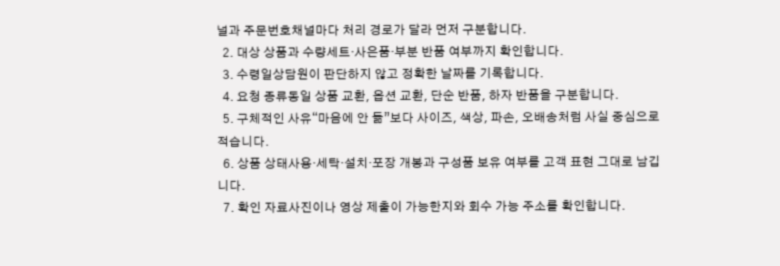널과 주문번호채널마다 처리 경로가 달라 먼저 구분합니다.
  2. 대상 상품과 수량세트·사은품·부분 반품 여부까지 확인합니다.
  3. 수령일상담원이 판단하지 않고 정확한 날짜를 기록합니다.
  4. 요청 종류동일 상품 교환, 옵션 교환, 단순 반품, 하자 반품을 구분합니다.
  5. 구체적인 사유“마음에 안 듦”보다 사이즈, 색상, 파손, 오배송처럼 사실 중심으로 적습니다.
  6. 상품 상태사용·세탁·설치·포장 개봉과 구성품 보유 여부를 고객 표현 그대로 남깁니다.
  7. 확인 자료사진이나 영상 제출이 가능한지와 회수 가능 주소를 확인합니다.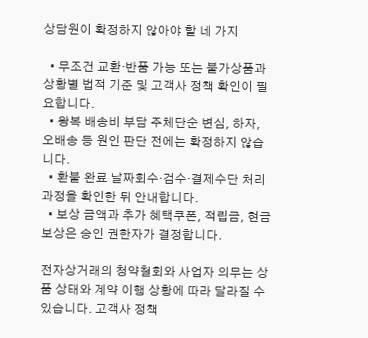상담원이 확정하지 않아야 할 네 가지

  • 무조건 교환·반품 가능 또는 불가상품과 상황별 법적 기준 및 고객사 정책 확인이 필요합니다.
  • 왕복 배송비 부담 주체단순 변심, 하자, 오배송 등 원인 판단 전에는 확정하지 않습니다.
  • 환불 완료 날짜회수·검수·결제수단 처리 과정을 확인한 뒤 안내합니다.
  • 보상 금액과 추가 혜택쿠폰, 적립금, 현금 보상은 승인 권한자가 결정합니다.

전자상거래의 청약철회와 사업자 의무는 상품 상태와 계약 이행 상황에 따라 달라질 수 있습니다. 고객사 정책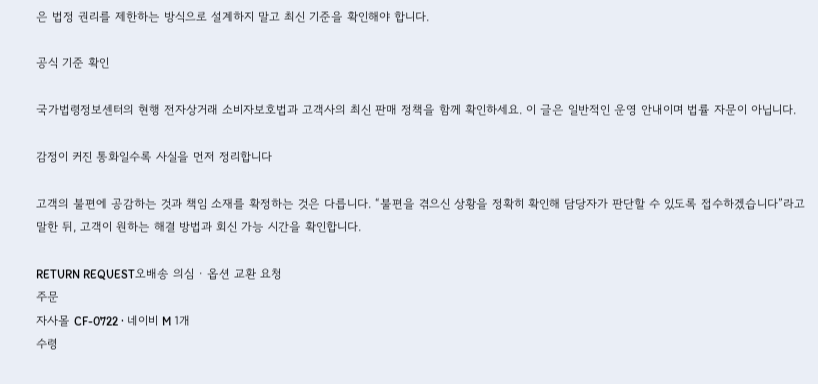은 법정 권리를 제한하는 방식으로 설계하지 말고 최신 기준을 확인해야 합니다.

공식 기준 확인

국가법령정보센터의 현행 전자상거래 소비자보호법과 고객사의 최신 판매 정책을 함께 확인하세요. 이 글은 일반적인 운영 안내이며 법률 자문이 아닙니다.

감정이 커진 통화일수록 사실을 먼저 정리합니다

고객의 불편에 공감하는 것과 책임 소재를 확정하는 것은 다릅니다. “불편을 겪으신 상황을 정확히 확인해 담당자가 판단할 수 있도록 접수하겠습니다”라고 말한 뒤, 고객이 원하는 해결 방법과 회신 가능 시간을 확인합니다.

RETURN REQUEST오배송 의심 · 옵션 교환 요청
주문
자사몰 CF-0722 · 네이비 M 1개
수령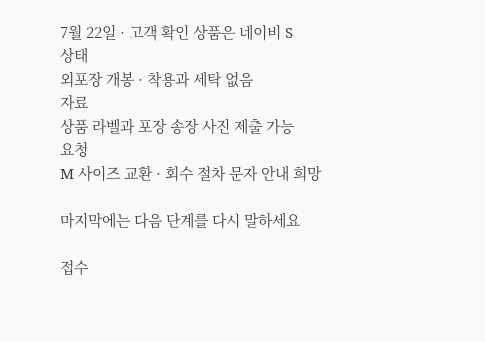7월 22일 · 고객 확인 상품은 네이비 S
상태
외포장 개봉 · 착용과 세탁 없음
자료
상품 라벨과 포장 송장 사진 제출 가능
요청
M 사이즈 교환 · 회수 절차 문자 안내 희망

마지막에는 다음 단계를 다시 말하세요

접수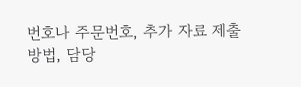번호나 주문번호, 추가 자료 제출 방법, 담당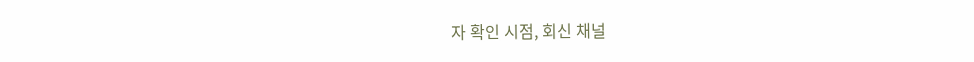자 확인 시점, 회신 채널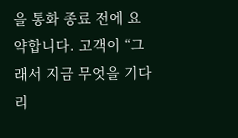을 통화 종료 전에 요약합니다. 고객이 “그래서 지금 무엇을 기다리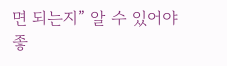면 되는지” 알 수 있어야 좋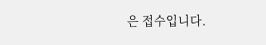은 접수입니다.